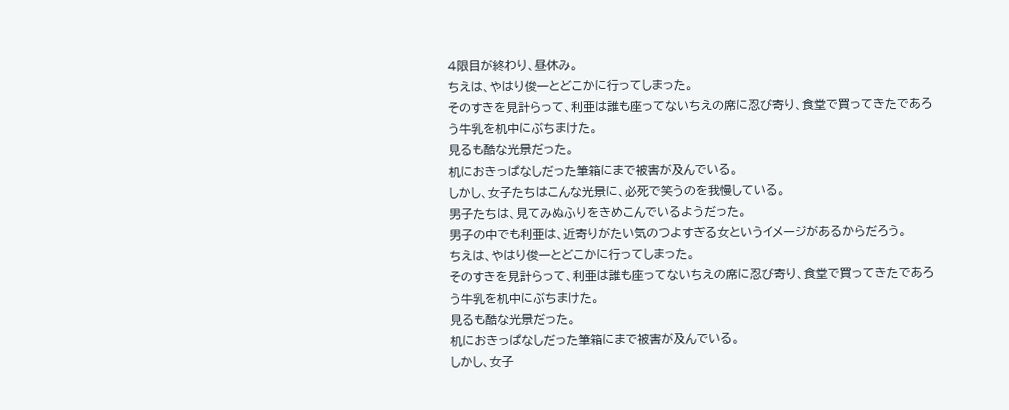4限目が終わり、昼休み。
ちえは、やはり俊一とどこかに行ってしまった。
そのすきを見計らって、利亜は誰も座ってないちえの席に忍び寄り、食堂で買ってきたであろう牛乳を机中にぶちまけた。
見るも酷な光景だった。
机におきっぱなしだった筆箱にまで被害が及んでいる。
しかし、女子たちはこんな光景に、必死で笑うのを我慢している。
男子たちは、見てみぬふりをきめこんでいるようだった。
男子の中でも利亜は、近寄りがたい気のつよすぎる女というイメージがあるからだろう。
ちえは、やはり俊一とどこかに行ってしまった。
そのすきを見計らって、利亜は誰も座ってないちえの席に忍び寄り、食堂で買ってきたであろう牛乳を机中にぶちまけた。
見るも酷な光景だった。
机におきっぱなしだった筆箱にまで被害が及んでいる。
しかし、女子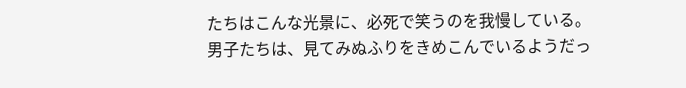たちはこんな光景に、必死で笑うのを我慢している。
男子たちは、見てみぬふりをきめこんでいるようだっ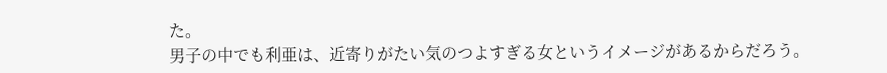た。
男子の中でも利亜は、近寄りがたい気のつよすぎる女というイメージがあるからだろう。